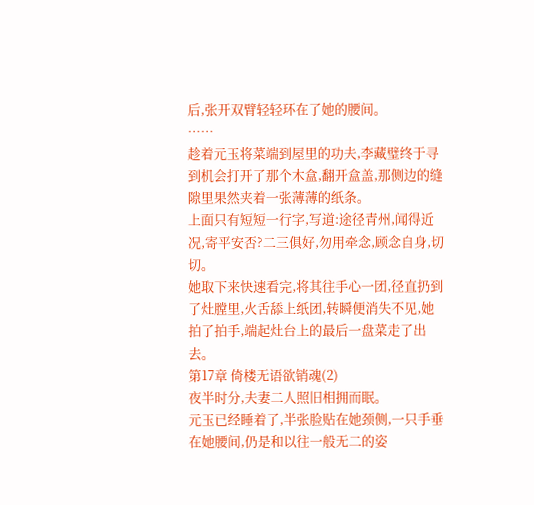后,张开双臂轻轻环在了她的腰间。
……
趁着元玉将菜端到屋里的功夫,李藏璧终于寻到机会打开了那个木盒,翻开盒盖,那侧边的缝隙里果然夹着一张薄薄的纸条。
上面只有短短一行字,写道:途径青州,闻得近况,寄平安否?二三俱好,勿用牵念,顾念自身,切切。
她取下来快速看完,将其往手心一团,径直扔到了灶膛里,火舌舔上纸团,转瞬便消失不见,她拍了拍手,端起灶台上的最后一盘菜走了出去。
第17章 倚楼无语欲销魂(2)
夜半时分,夫妻二人照旧相拥而眠。
元玉已经睡着了,半张脸贴在她颈侧,一只手垂在她腰间,仍是和以往一般无二的姿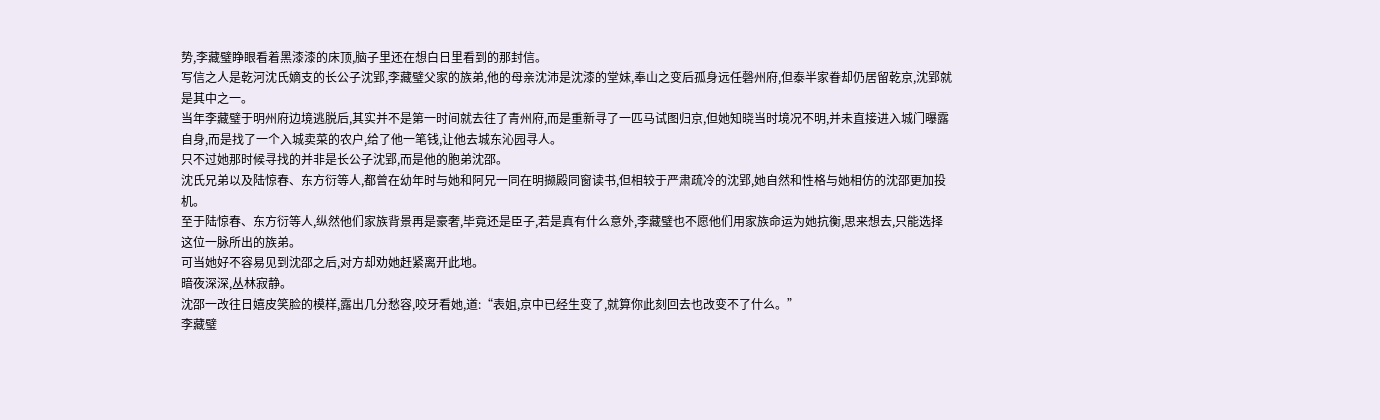势,李藏璧睁眼看着黑漆漆的床顶,脑子里还在想白日里看到的那封信。
写信之人是乾河沈氏嫡支的长公子沈郢,李藏璧父家的族弟,他的母亲沈沛是沈漆的堂妹,奉山之变后孤身远任磬州府,但泰半家眷却仍居留乾京,沈郢就是其中之一。
当年李藏璧于明州府边境逃脱后,其实并不是第一时间就去往了青州府,而是重新寻了一匹马试图归京,但她知晓当时境况不明,并未直接进入城门曝露自身,而是找了一个入城卖菜的农户,给了他一笔钱,让他去城东沁园寻人。
只不过她那时候寻找的并非是长公子沈郢,而是他的胞弟沈邵。
沈氏兄弟以及陆惊春、东方衍等人,都曾在幼年时与她和阿兄一同在明撷殿同窗读书,但相较于严肃疏冷的沈郢,她自然和性格与她相仿的沈邵更加投机。
至于陆惊春、东方衍等人,纵然他们家族背景再是豪奢,毕竟还是臣子,若是真有什么意外,李藏璧也不愿他们用家族命运为她抗衡,思来想去,只能选择这位一脉所出的族弟。
可当她好不容易见到沈邵之后,对方却劝她赶紧离开此地。
暗夜深深,丛林寂静。
沈邵一改往日嬉皮笑脸的模样,露出几分愁容,咬牙看她,道:“表姐,京中已经生变了,就算你此刻回去也改变不了什么。”
李藏璧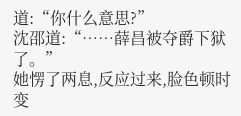道:“你什么意思?”
沈邵道:“……薛昌被夺爵下狱了。”
她愣了两息,反应过来,脸色顿时变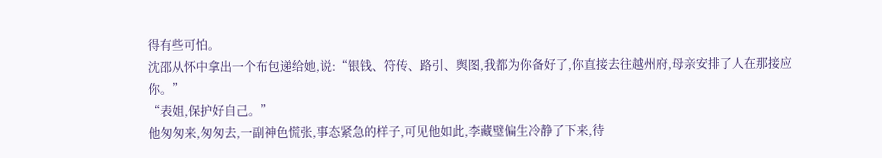得有些可怕。
沈邵从怀中拿出一个布包递给她,说:“银钱、符传、路引、舆图,我都为你备好了,你直接去往越州府,母亲安排了人在那接应你。”
“表姐,保护好自己。”
他匆匆来,匆匆去,一副神色慌张,事态紧急的样子,可见他如此,李藏璧偏生冷静了下来,待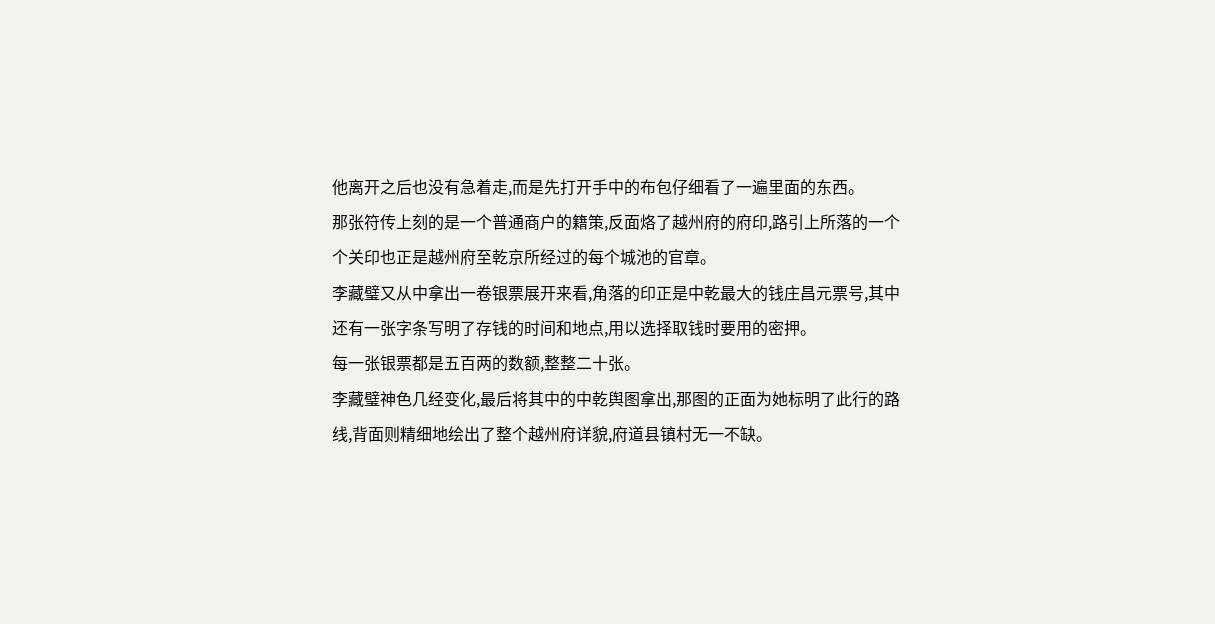他离开之后也没有急着走,而是先打开手中的布包仔细看了一遍里面的东西。
那张符传上刻的是一个普通商户的籍策,反面烙了越州府的府印,路引上所落的一个个关印也正是越州府至乾京所经过的每个城池的官章。
李藏璧又从中拿出一卷银票展开来看,角落的印正是中乾最大的钱庄昌元票号,其中还有一张字条写明了存钱的时间和地点,用以选择取钱时要用的密押。
每一张银票都是五百两的数额,整整二十张。
李藏璧神色几经变化,最后将其中的中乾舆图拿出,那图的正面为她标明了此行的路线,背面则精细地绘出了整个越州府详貌,府道县镇村无一不缺。